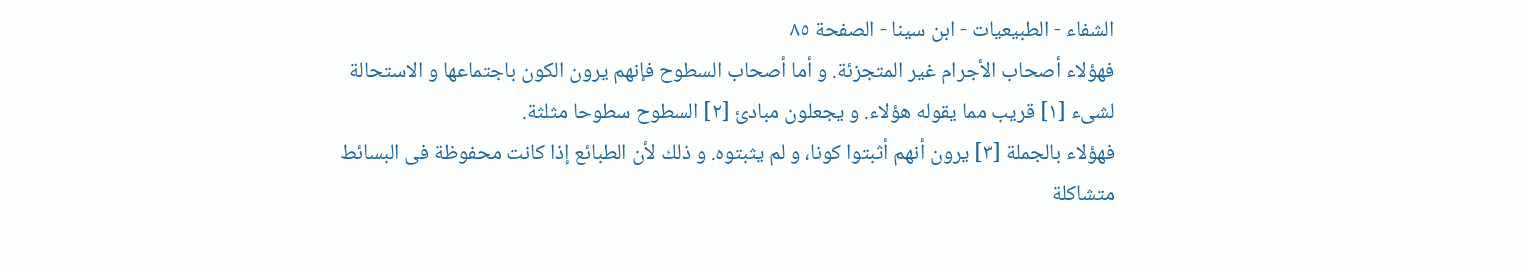الشفاء - الطبيعيات - ابن سينا - الصفحة ٨٥
فهؤلاء أصحاب الأجرام غير المتجزئة. و أما أصحاب السطوح فإنهم يرون الكون باجتماعها و الاستحالة لشىء [١] قريب مما يقوله هؤلاء. و يجعلون مبادئ [٢] السطوح سطوحا مثلثة.
فهؤلاء بالجملة [٣] يرون أنهم أثبتوا كونا، و لم يثبتوه. و ذلك لأن الطبائع إذا كانت محفوظة فى البسائط متشاكلة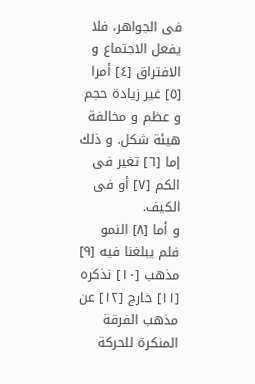فى الجواهر، فلا يفعل الاجتماع و الافتراق [٤] أمرا [٥] غير زيادة حجم و عظم و مخالفة هيئة شكل. و ذلك إما [٦] تغير فى الكم [٧] أو فى الكيف.
و أما [٨] النمو فلم يبلغنا فيه [٩] مذهب [١٠] نذكره [١١] خارج [١٢] عن مذهب الفرقة المنكرة للحركة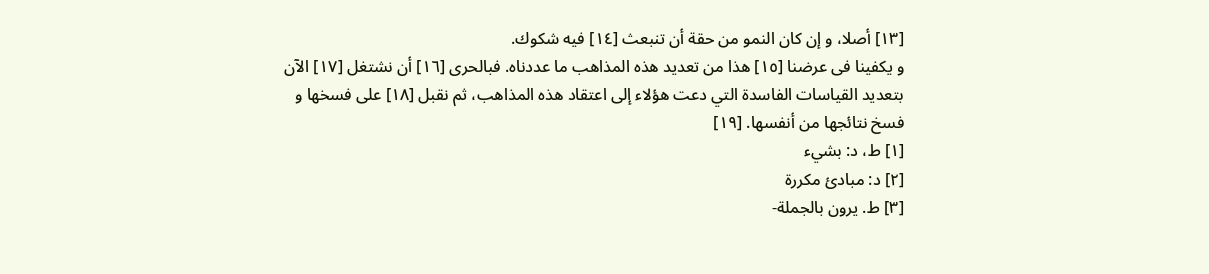[١٣] أصلا، و إن كان النمو من حقة أن تنبعث [١٤] فيه شكوك.
و يكفينا فى عرضنا [١٥] هذا من تعديد هذه المذاهب ما عددناه. فبالحرى [١٦] أن نشتغل [١٧] الآن بتعديد القياسات الفاسدة التي دعت هؤلاء إلى اعتقاد هذه المذاهب، ثم نقبل [١٨] على فسخها و فسخ نتائجها من أنفسها. [١٩]
[١] ط، د: بشيء
[٢] د: مبادئ مكررة
[٣] ط. يرون بالجملة-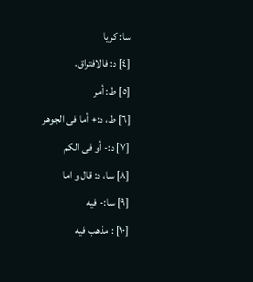سا: كريا
[٤] د: فالافتراق.
[٥] ط: أمر
[٦] ط، د:+ أما فى الجوهر
[٧] د:- أو فى الكم
[٨] سا، د: قال و اما
[٩] سا:- فيه
[١٠] : مذهب فيه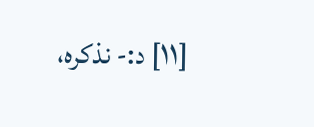[١١] د:- نذكره،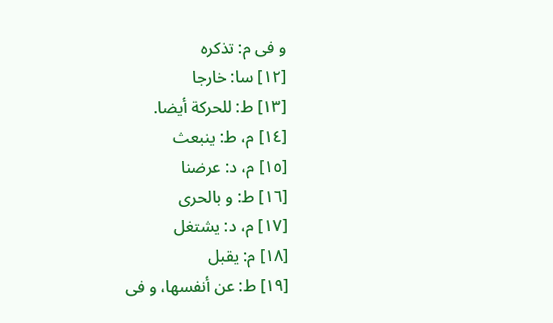و فى م: تذكره
[١٢] سا: خارجا
[١٣] ط: للحركة أيضا.
[١٤] م، ط: ينبعث
[١٥] م، د: عرضنا
[١٦] ط: و بالحرى
[١٧] م، د: يشتغل
[١٨] م: يقبل
[١٩] ط: عن أنفسها، و فى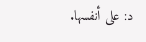د: على أنفسها.